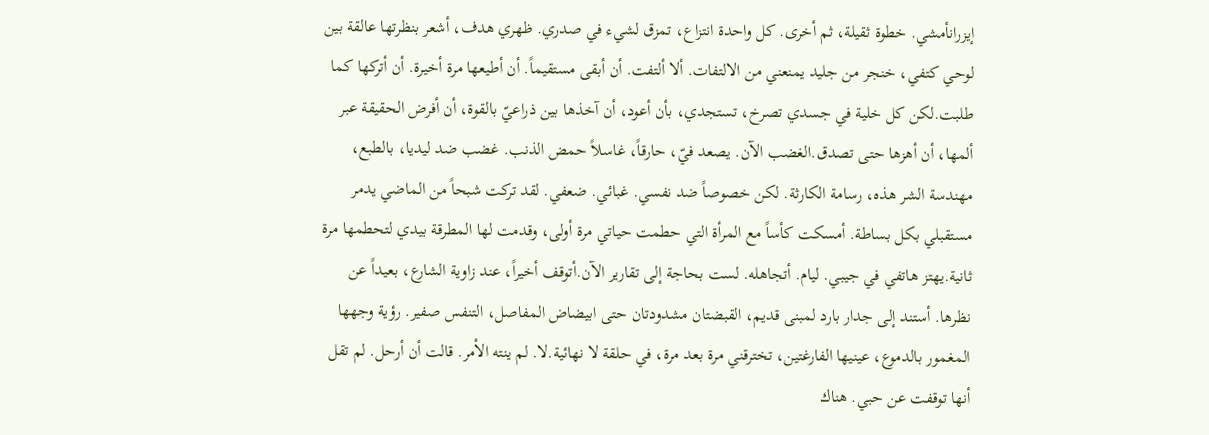إيزرانأمشي. خطوة ثقيلة، ثم أخرى. كل واحدة انتزاع، تمزق لشيء في صدري. ظهري هدف، أشعر بنظرتها عالقة بين لوحي كتفي، خنجر من جليد يمنعني من الالتفات. ألا ألتفت. أن أبقى مستقيماً. أن أطيعها مرة أخيرة. أن أتركها كما طلبت.لكن كل خلية في جسدي تصرخ، تستجدي، بأن أعود، أن آخذها بين ذراعيّ بالقوة، أن أفرض الحقيقة عبر ألمها، أن أهزها حتى تصدق.الغضب الآن. يصعد فيّ، حارقاً، غاسلاً حمض الذنب. غضب ضد ليديا، بالطبع، مهندسة الشر هذه، رسامة الكارثة. لكن خصوصاً ضد نفسي. غبائي. ضعفي. لقد تركت شبحاً من الماضي يدمر مستقبلي بكل بساطة. أمسكت كأساً مع المرأة التي حطمت حياتي مرة أولى، وقدمت لها المطرقة بيدي لتحطمها مرة ثانية.يهتز هاتفي في جيبي. ليام. أتجاهله. لست بحاجة إلى تقارير الآن.أتوقف أخيراً، عند زاوية الشارع، بعيداً عن نظرها. أستند إلى جدار بارد لمبنى قديم، القبضتان مشدودتان حتى ابيضاض المفاصل، التنفس صفير. رؤية وجهها المغمور بالدموع، عينيها الفارغتين، تخترقني مرة بعد مرة، في حلقة لا نهائية.لا. لم ينته الأمر. قالت أن أرحل. لم تقل أنها توقفت عن حبي. هناك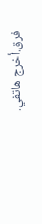فرق.أخرج هاتفي.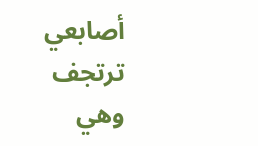أصابعي ترتجف وهي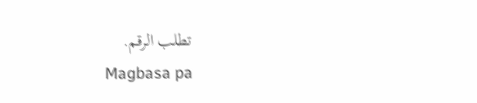تطلب الرقم.
Magbasa pa